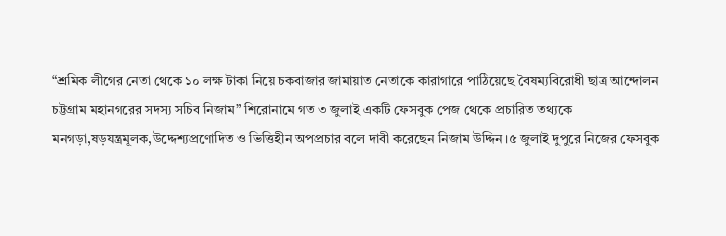“শ্রমিক লীগের নেতা থেকে ১০ লক্ষ টাকা নিয়ে চকবাজার জামায়াত নেতাকে কারাগারে পাঠিয়েছে বৈষম্যবিরোধী ছাত্র আন্দোলন চট্টগ্রাম মহানগরের সদস্য সচিব নিজাম” শিরোনামে গত ৩ জুলাই একটি ফেসবুক পেজ থেকে প্রচারিত তথ্যকে মনগড়া,ষড়যন্ত্রমূলক,উদ্দেশ্যপ্রণোদিত ও ভিত্তিহীন অপপ্রচার বলে দাবী করেছেন নিজাম উদ্দিন।৫ জুলাই দুপুরে নিজের ফেসবুক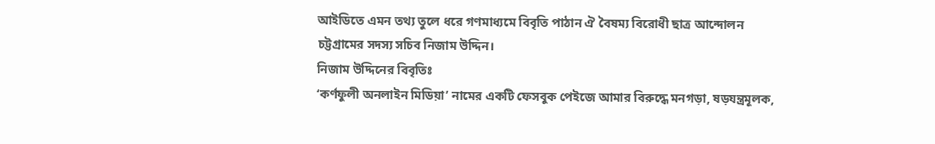আইডিতে এমন তথ্য তুলে ধরে গণমাধ্যমে বিবৃতি পাঠান ঐ বৈষম্য বিরোধী ছাত্র আন্দোলন চট্টগ্রামের সদস্য সচিব নিজাম উদ্দিন।
নিজাম উদ্দিনের বিবৃতিঃ
‘কর্ণফুলী অনলাইন মিডিয়া’ নামের একটি ফেসবুক পেইজে আমার বিরুদ্ধে মনগড়া, ষড়যন্ত্রমূলক,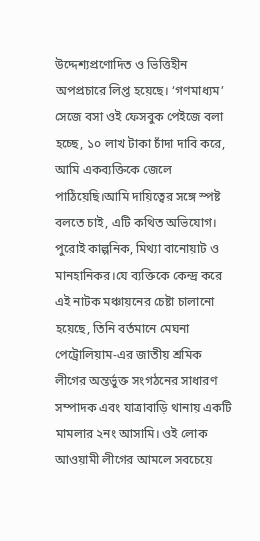উদ্দেশ্যপ্রণোদিত ও ভিত্তিহীন অপপ্রচারে লিপ্ত হয়েছে। ‘গণমাধ্যম’ সেজে বসা ওই ফেসবুক পেইজে বলা হচ্ছে, ১০ লাখ টাকা চাঁদা দাবি করে, আমি একব্যক্তিকে জেলে পাঠিয়েছি।আমি দায়িত্বের সঙ্গে স্পষ্ট বলতে চাই, এটি কথিত অভিযোগ। পুরোই কাল্পনিক, মিথ্যা বানোয়াট ও মানহানিকর।যে ব্যক্তিকে কেন্দ্র করে এই নাটক মঞ্চায়নের চেষ্টা চালানো হয়েছে, তিনি বর্তমানে মেঘনা পেট্রোলিয়াম-এর জাতীয় শ্রমিক লীগের অন্তর্ভুক্ত সংগঠনের সাধারণ সম্পাদক এবং যাত্রাবাড়ি থানায় একটি মামলার ২নং আসামি। ওই লোক আওয়ামী লীগের আমলে সবচেয়ে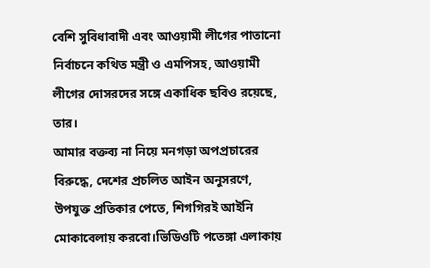বেশি সুবিধাবাদী এবং আওয়ামী লীগের পাতানো নির্বাচনে কথিত মন্ত্রী ও এমপিসহ, আওয়ামী লীগের দোসরদের সঙ্গে একাধিক ছবিও রয়েছে, তার।
আমার বক্তব্য না নিয়ে মনগড়া অপপ্রচারের বিরুদ্ধে, দেশের প্রচলিত আইন অনুসরণে, উপযুক্ত প্রতিকার পেতে, শিগগিরই আইনি মোকাবেলায় করবো।ভিডিওটি পতেঙ্গা এলাকায়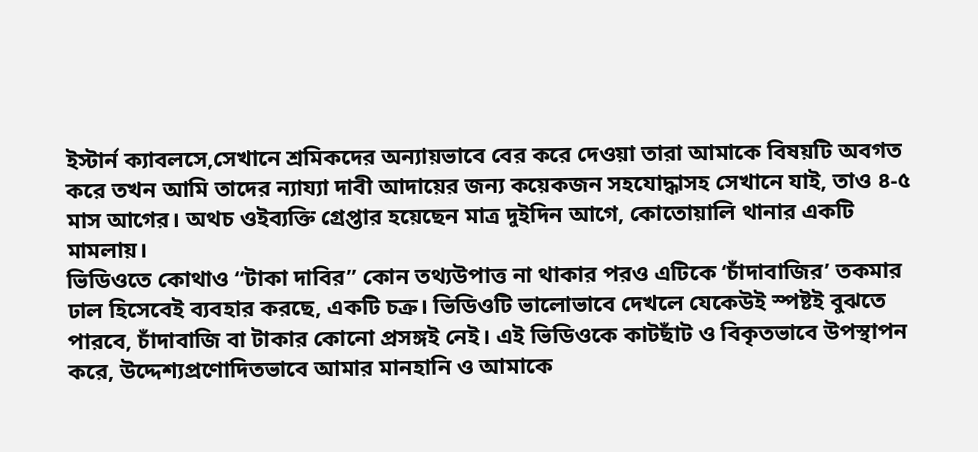ইস্টার্ন ক্যাবলসে,সেখানে শ্রমিকদের অন্যায়ভাবে বের করে দেওয়া তারা আমাকে বিষয়টি অবগত করে তখন আমি তাদের ন্যায্যা দাবী আদায়ের জন্য কয়েকজন সহযোদ্ধাসহ সেখানে যাই, তাও ৪-৫ মাস আগের। অথচ ওইব্যক্তি গ্রেপ্তার হয়েছেন মাত্র দুইদিন আগে, কোতোয়ালি থানার একটি মামলায়।
ভিডিওতে কোথাও “টাকা দাবির” কোন তথ্যউপাত্ত না থাকার পরও এটিকে ‘চাঁদাবাজির’ তকমার ঢাল হিসেবেই ব্যবহার করছে, একটি চক্র। ভিডিওটি ভালোভাবে দেখলে যেকেউই স্পষ্টই বুঝতে পারবে, চাঁদাবাজি বা টাকার কোনো প্রসঙ্গই নেই। এই ভিডিওকে কাটছাঁট ও বিকৃতভাবে উপস্থাপন করে, উদ্দেশ্যপ্রণোদিতভাবে আমার মানহানি ও আমাকে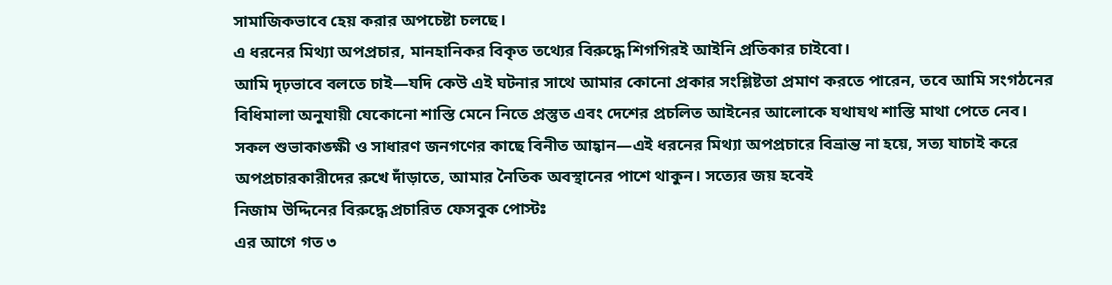সামাজিকভাবে হেয় করার অপচেষ্টা চলছে।
এ ধরনের মিথ্যা অপপ্রচার, মানহানিকর বিকৃত তথ্যের বিরুদ্ধে শিগগিরই আইনি প্রতিকার চাইবো।
আমি দৃঢ়ভাবে বলতে চাই—যদি কেউ এই ঘটনার সাথে আমার কোনো প্রকার সংশ্লিষ্টতা প্রমাণ করতে পারেন, তবে আমি সংগঠনের বিধিমালা অনুযায়ী যেকোনো শাস্তি মেনে নিতে প্রস্তুত এবং দেশের প্রচলিত আইনের আলোকে যথাযথ শাস্তি মাথা পেতে নেব।
সকল শুভাকাঙ্ক্ষী ও সাধারণ জনগণের কাছে বিনীত আহ্বান—এই ধরনের মিথ্যা অপপ্রচারে বিভ্রান্ত না হয়ে, সত্য যাচাই করে অপপ্রচারকারীদের রুখে দাঁড়াতে, আমার নৈতিক অবস্থানের পাশে থাকুন। সত্যের জয় হবেই
নিজাম উদ্দিনের বিরুদ্ধে প্রচারিত ফেসবুক পোস্টঃ
এর আগে গত ৩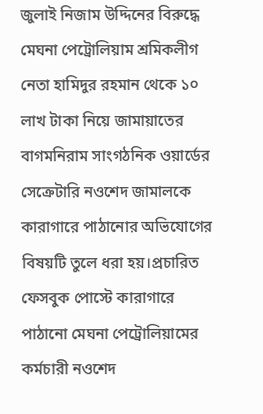জুলাই নিজাম উদ্দিনের বিরুদ্ধে মেঘনা পেট্রোলিয়াম শ্রমিকলীগ নেতা হামিদুর রহমান থেকে ১০ লাখ টাকা নিয়ে জামায়াতের বাগমনিরাম সাংগঠনিক ওয়ার্ডের সেক্রেটারি নওশেদ জামালকে কারাগারে পাঠানোর অভিযোগের বিষয়টি তুলে ধরা হয়।প্রচারিত ফেসবুক পোস্টে কারাগারে পাঠানো মেঘনা পেট্রোলিয়ামের কর্মচারী নওশেদ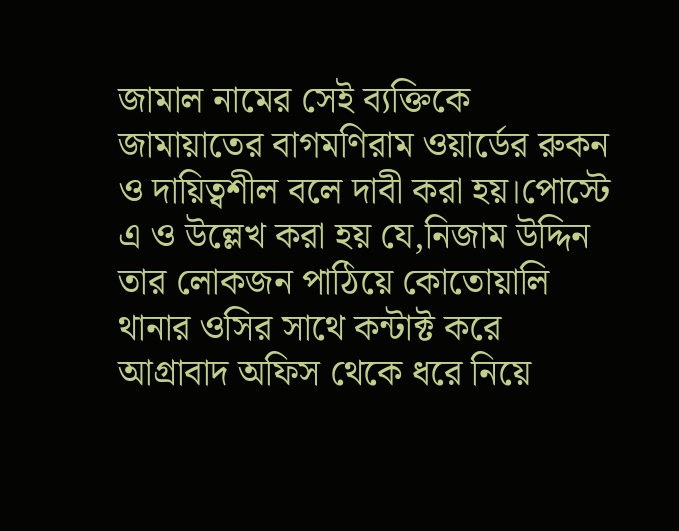জামাল নামের সেই ব্যক্তিকে জামায়াতের বাগমণিরাম ওয়ার্ডের রুকন ও দায়িত্বশীল বলে দাবী করা হয়।পোস্টে এ ও উল্লেখ করা হয় যে,নিজাম উদ্দিন তার লোকজন পাঠিয়ে কোতোয়ালি থানার ওসির সাথে কন্টাক্ট করে আগ্রাবাদ অফিস থেকে ধরে নিয়ে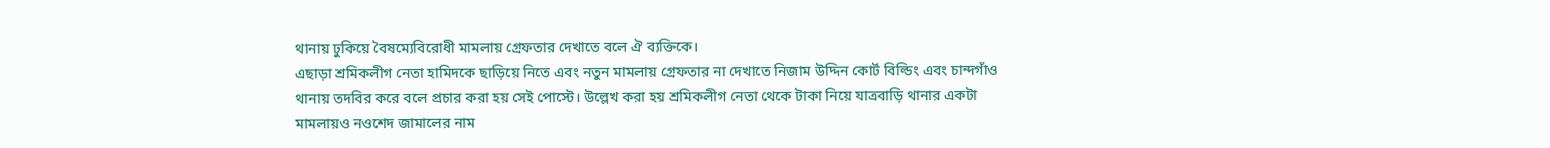থানায় ঢুকিয়ে বৈষম্যেবিরোধী মামলায় গ্রেফতার দেখাতে বলে ঐ ব্যক্তিকে।
এছাড়া শ্রমিকলীগ নেতা হামিদকে ছাড়িয়ে নিতে এবং নতুন মামলায় গ্রেফতার না দেখাতে নিজাম উদ্দিন কোর্ট বিল্ডিং এবং চান্দগাঁও থানায় তদবির করে বলে প্রচার করা হয় সেই পোস্টে। উল্লেখ করা হয় শ্রমিকলীগ নেতা থেকে টাকা নিয়ে যাত্রবাড়ি থানার একটা মামলায়ও নওশেদ জামালের নাম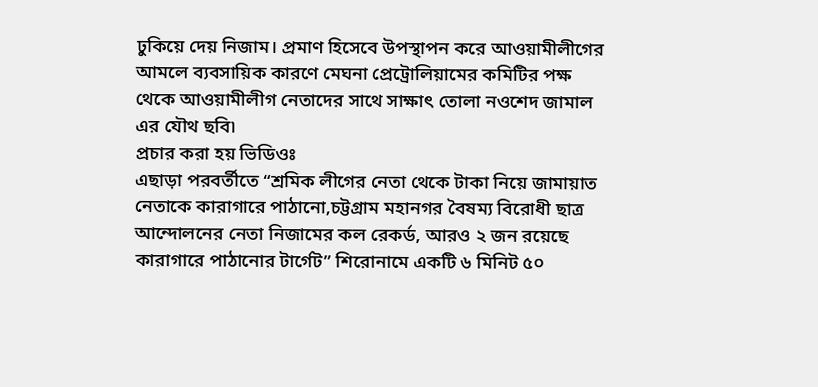ঢুকিয়ে দেয় নিজাম। প্রমাণ হিসেবে উপস্থাপন করে আওয়ামীলীগের আমলে ব্যবসায়িক কারণে মেঘনা প্রেট্রোলিয়ামের কমিটির পক্ষ থেকে আওয়ামীলীগ নেতাদের সাথে সাক্ষাৎ তোলা নওশেদ জামাল এর যৌথ ছবি৷
প্রচার করা হয় ভিডিওঃ
এছাড়া পরবর্তীতে “শ্রমিক লীগের নেতা থেকে টাকা নিয়ে জামায়াত নেতাকে কারাগারে পাঠানো,চট্টগ্রাম মহানগর বৈষম্য বিরোধী ছাত্র আন্দোলনের নেতা নিজামের কল রেকর্ড, আরও ২ জন রয়েছে কারাগারে পাঠানোর টার্গেট” শিরোনামে একটি ৬ মিনিট ৫০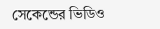সেকেন্ডের ভিডিও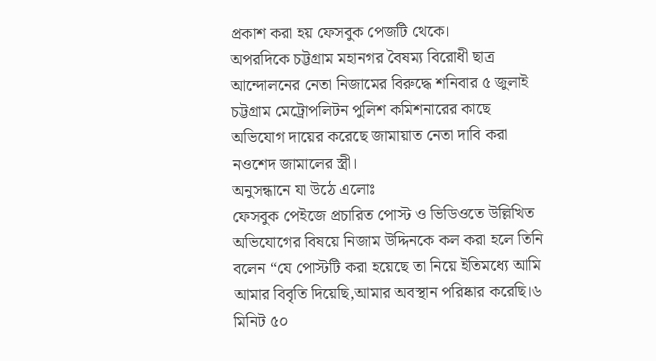প্রকাশ করা হয় ফেসবুক পেজটি থেকে।
অপরদিকে চট্টগ্রাম মহানগর বৈষম্য বিরোধী ছাত্র আন্দোলনের নেতা নিজামের বিরুদ্ধে শনিবার ৫ জুলাই চট্টগ্রাম মেট্রোপলিটন পুলিশ কমিশনারের কাছে অভিযোগ দায়ের করেছে জামায়াত নেতা দাবি করা নওশেদ জামালের স্ত্রী।
অনুসন্ধানে যা উঠে এলোঃ
ফেসবুক পেইজে প্রচারিত পোস্ট ও ভিডিওতে উল্লিখিত অভিযোগের বিষয়ে নিজাম উদ্দিনকে কল করা হলে তিনি বলেন “যে পোস্টটি করা হয়েছে তা নিয়ে ইতিমধ্যে আমি আমার বিবৃতি দিয়েছি,আমার অবস্থান পরিষ্কার করেছি।৬ মিনিট ৫০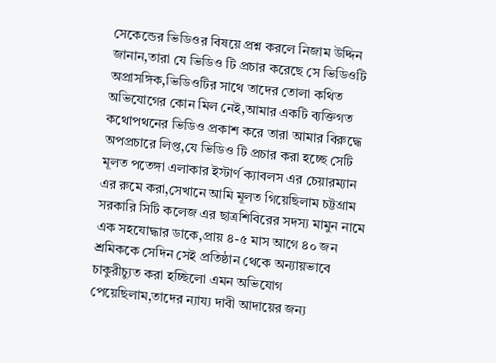সেকেন্ডের ভিডিওর বিষয়ে প্রশ্ন করলে নিজাম উদ্দিন জানান,তারা যে ভিডিও টি প্রচার করেছে সে ভিডিওটি অপ্রাসঙ্গিক,ভিডিওটির সাথে তাদের তোলা কথিত অভিযোগের কোন মিল নেই,আমার একটি ব্যক্তিগত কথোপথনের ভিডিও প্রকাশ করে তারা আমার বিরুদ্ধে অপপ্রচারে লিপ্ত,যে ভিডিও টি প্রচার করা হচ্ছে সেটি মূলত পতেঙ্গা এলাকার ইস্টার্ণ ক্যাবলস এর চেয়ারম্যান এর রুমে করা,সেখানে আমি মূলত গিয়েছিলাম চট্টগ্রাম সরকারি সিটি কলেজ এর ছাত্রশিবিরের সদস্য মামুন নামে এক সহযোদ্ধার ডাকে,প্রায় ৪-৫ মাস আগে ৪০ জন শ্রমিককে সেদিন সেই প্রতিষ্ঠান থেকে অন্যায়ভাবে চাকুরীচ্যুত করা হচ্ছিলো এমন অভিযোগ পেয়েছিলাম,তাদের ন্যায্য দাবী আদায়ের জন্য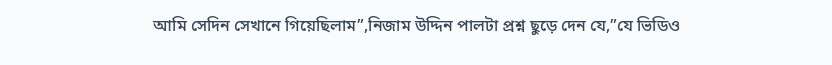আমি সেদিন সেখানে গিয়েছিলাম”,নিজাম উদ্দিন পালটা প্রশ্ন ছুড়ে দেন যে,”যে ভিডিও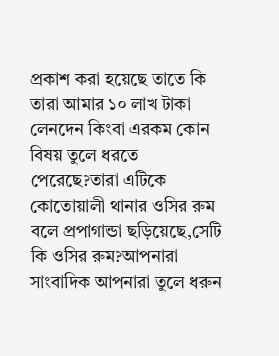প্রকাশ করা হয়েছে তাতে কি তারা আমার ১০ লাখ টাকা লেনদেন কিংবা এরকম কোন বিষয় তুলে ধরতে পেরেছে?তারা এটিকে কোতোয়ালী থানার ওসির রুম বলে প্রপাগান্ডা ছড়িয়েছে,সেটি কি ওসির রুম?আপনারা সাংবাদিক আপনারা তুলে ধরুন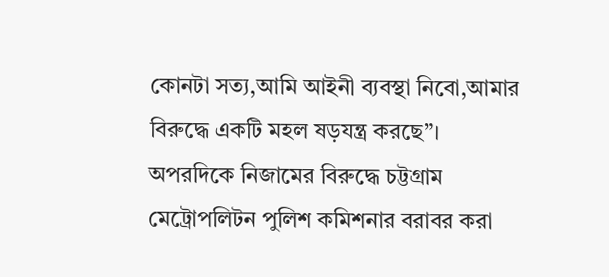কোনটা সত্য,আমি আইনী ব্যবস্থা নিবো,আমার বিরুদ্ধে একটি মহল ষড়যন্ত্র করছে”।
অপরদিকে নিজামের বিরুদ্ধে চট্টগ্রাম মেট্রোপলিটন পুলিশ কমিশনার বরাবর করা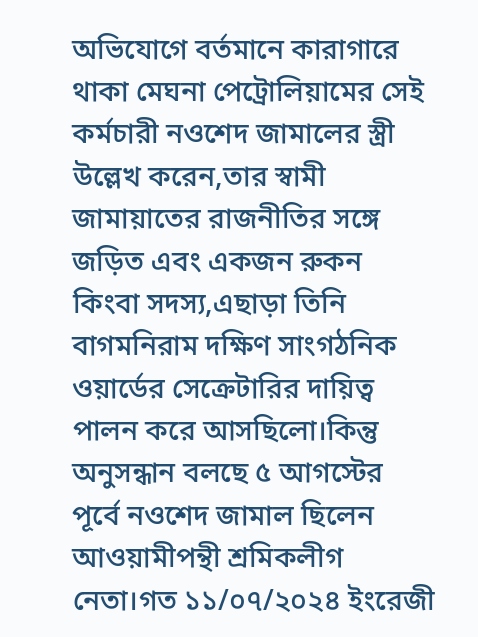অভিযোগে বর্তমানে কারাগারে থাকা মেঘনা পেট্রোলিয়ামের সেই কর্মচারী নওশেদ জামালের স্ত্রী উল্লেখ করেন,তার স্বামী জামায়াতের রাজনীতির সঙ্গে জড়িত এবং একজন রুকন কিংবা সদস্য,এছাড়া তিনি বাগমনিরাম দক্ষিণ সাংগঠনিক ওয়ার্ডের সেক্রেটারির দায়িত্ব পালন করে আসছিলো।কিন্তু অনুসন্ধান বলছে ৫ আগস্টের পূর্বে নওশেদ জামাল ছিলেন আওয়ামীপন্থী শ্রমিকলীগ নেতা।গত ১১/০৭/২০২৪ ইংরেজী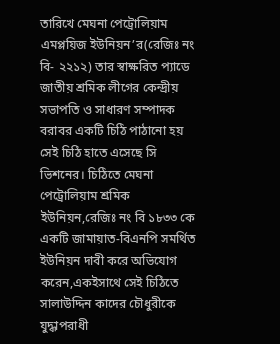তারিখে মেঘনা পেট্রোলিয়াম এমপ্লয়িজ ইউনিয়ন’র(রেজিঃ নং বি- ২২১২) তার স্বাক্ষরিত প্যাডে জাতীয় শ্রমিক লীগের কেন্দ্রীয় সভাপতি ও সাধারণ সম্পাদক বরাবর একটি চিঠি পাঠানো হয় সেই চিঠি হাতে এসেছে সি ভিশনের। চিঠিতে মেঘনা পেট্রোলিয়াম শ্রমিক ইউনিয়ন,রেজিঃ নং বি ১৮৩৩ কে একটি জামায়াত-বিএনপি সমর্থিত ইউনিয়ন দাবী করে অভিযোগ করেন,একইসাথে সেই চিঠিতে সালাউদ্দিন কাদের চৌধুরীকে যুদ্ধাপরাধী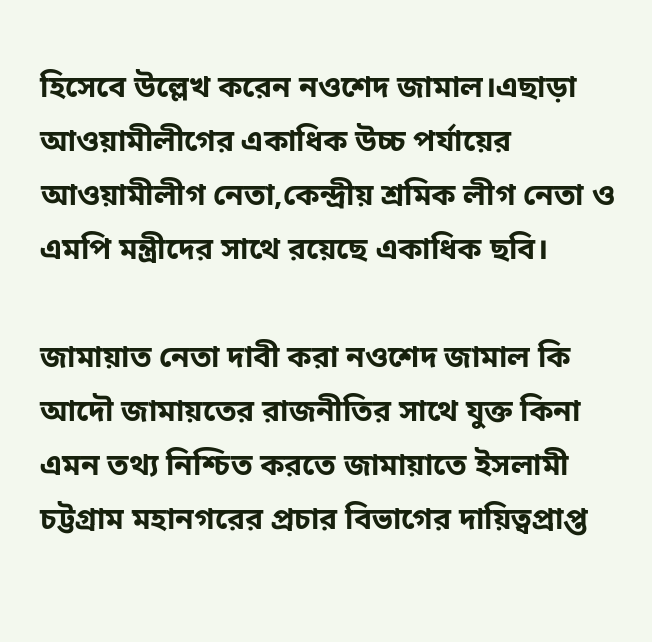হিসেবে উল্লেখ করেন নওশেদ জামাল।এছাড়া আওয়ামীলীগের একাধিক উচ্চ পর্যায়ের আওয়ামীলীগ নেতা,কেন্দ্রীয় শ্রমিক লীগ নেতা ও এমপি মন্ত্রীদের সাথে রয়েছে একাধিক ছবি।

জামায়াত নেতা দাবী করা নওশেদ জামাল কি আদৌ জামায়তের রাজনীতির সাথে যুক্ত কিনা এমন তথ্য নিশ্চিত করতে জামায়াতে ইসলামী চট্টগ্রাম মহানগরের প্রচার বিভাগের দায়িত্বপ্রাপ্ত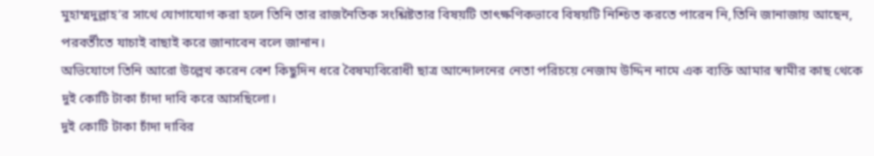মুহাম্মদুল্লাহ’র সাথে যোগাযোগ করা হলে তিনি তার রাজনৈতিক সংশ্লিষ্টতার বিষয়টি তাৎক্ষণিকভাবে বিষয়টি নিশ্চিত করতে পারেন নি,তিনি জানাজায় আছেন, পরবর্তীতে যাচাই বাছাই করে জানাবেন বলে জানান।
অভিযোগে তিনি আরো উল্লেখ করেন বেশ কিছুদিন ধরে বৈষম্যবিরোধী ছাত্র আন্দোলনের নেতা পরিচয়ে নেজাম উদ্দিন নামে এক ব্যক্তি আমার স্বামীর কাছ থেকে দুই কোটি টাকা চাঁদা দাবি করে আসছিলো।
দুই কোটি টাকা চাঁদা দাবির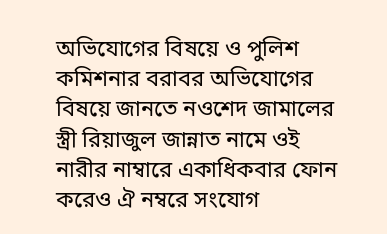অভিযোগের বিষয়ে ও পুলিশ কমিশনার বরাবর অভিযোগের বিষয়ে জানতে নওশেদ জামালের স্ত্রী রিয়াজুল জান্নাত নামে ওই নারীর নাম্বারে একাধিকবার ফোন করেও ঐ নম্বরে সংযোগ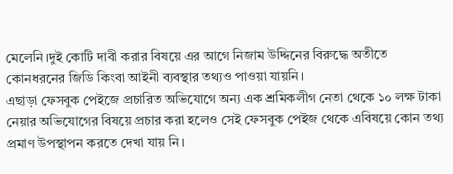মেলেনি।দুই কোটি দাবী করার বিষয়ে এর আগে নিজাম উদ্দিনের বিরুদ্ধে অতীতে কোনধরনের জিডি কিংবা আইনী ব্যবস্থার তথ্যও পাওয়া যায়নি।
এছাড়া ফেসবুক পেইজে প্রচারিত অভিযোগে অন্য এক শ্রমিকলীগ নেতা থেকে ১০ লক্ষ টাকা নেয়ার অভিযোগের বিষয়ে প্রচার করা হলেও সেই ফেসবুক পেইজ থেকে এবিষয়ে কোন তথ্য প্রমাণ উপস্থাপন করতে দেখা যায় নি।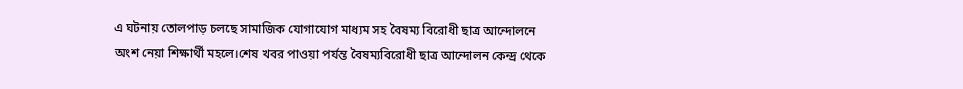এ ঘটনায় তোলপাড় চলছে সামাজিক যোগাযোগ মাধ্যম সহ বৈষম্য বিরোধী ছাত্র আন্দোলনে অংশ নেয়া শিক্ষার্থী মহলে।শেষ খবর পাওয়া পর্যন্ত বৈষম্যবিরোধী ছাত্র আন্দোলন কেন্দ্র থেকে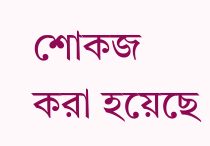শোকজ করা হয়েছে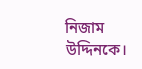নিজাম উদ্দিনকে।